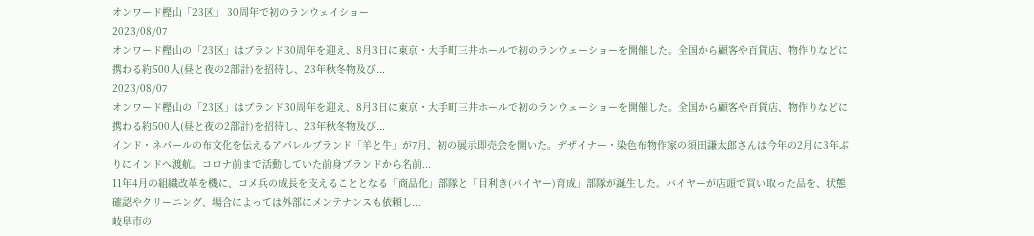オンワード樫山「23区」 30周年で初のランウェイショー
2023/08/07
オンワード樫山の「23区」はブランド30周年を迎え、8月3日に東京・大手町三井ホールで初のランウェーショーを開催した。全国から顧客や百貨店、物作りなどに携わる約500人(昼と夜の2部計)を招待し、23年秋冬物及び...
2023/08/07
オンワード樫山の「23区」はブランド30周年を迎え、8月3日に東京・大手町三井ホールで初のランウェーショーを開催した。全国から顧客や百貨店、物作りなどに携わる約500人(昼と夜の2部計)を招待し、23年秋冬物及び...
インド・ネパールの布文化を伝えるアパレルブランド「羊と牛」が7月、初の展示即売会を開いた。デザイナー・染色布物作家の須田謙太郎さんは今年の2月に3年ぶりにインドへ渡航。コロナ前まで活動していた前身ブランドから名前...
11年4月の組織改革を機に、コメ兵の成長を支えることとなる「商品化」部隊と「目利き(バイヤー)育成」部隊が誕生した。バイヤーが店頭で買い取った品を、状態確認やクリーニング、場合によっては外部にメンテナンスも依頼し...
岐阜市の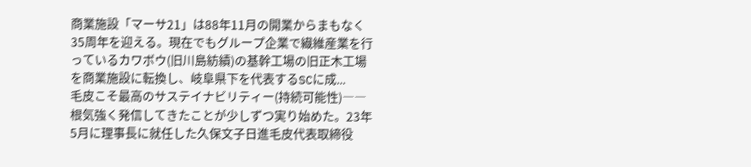商業施設「マーサ21」は88年11月の開業からまもなく35周年を迎える。現在でもグループ企業で繊維産業を行っているカワボウ(旧川島紡績)の基幹工場の旧正木工場を商業施設に転換し、岐阜県下を代表するSCに成...
毛皮こそ最高のサステイナビリティー(持続可能性)――根気強く発信してきたことが少しずつ実り始めた。23年5月に理事長に就任した久保文子日進毛皮代表取締役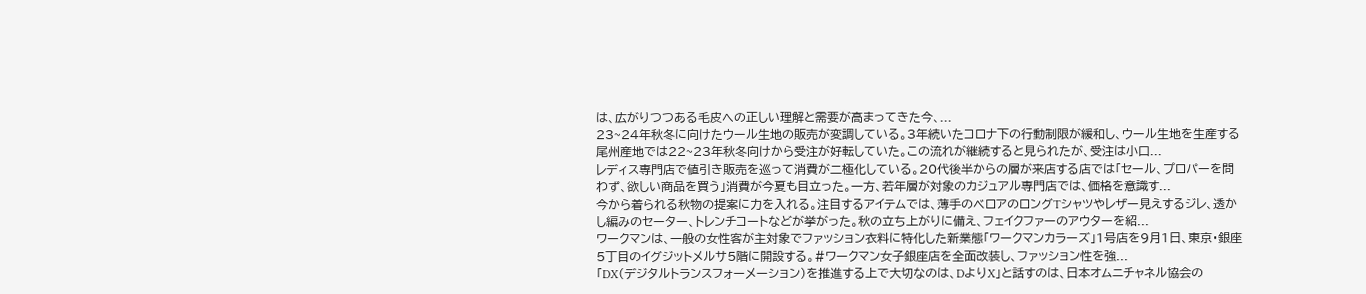は、広がりつつある毛皮への正しい理解と需要が高まってきた今、...
23~24年秋冬に向けたウール生地の販売が変調している。3年続いたコロナ下の行動制限が緩和し、ウール生地を生産する尾州産地では22~23年秋冬向けから受注が好転していた。この流れが継続すると見られたが、受注は小口...
レディス専門店で値引き販売を巡って消費が二極化している。20代後半からの層が来店する店では「セール、プロパーを問わず、欲しい商品を買う」消費が今夏も目立った。一方、若年層が対象のカジュアル専門店では、価格を意識す...
今から着られる秋物の提案に力を入れる。注目するアイテムでは、薄手のベロアのロングTシャツやレザー見えするジレ、透かし編みのセーター、トレンチコートなどが挙がった。秋の立ち上がりに備え、フェイクファーのアウターを紹...
ワークマンは、一般の女性客が主対象でファッション衣料に特化した新業態「ワークマンカラーズ」1号店を9月1日、東京・銀座5丁目のイグジットメルサ5階に開設する。#ワークマン女子銀座店を全面改装し、ファッション性を強...
「DX(デジタルトランスフォーメーション)を推進する上で大切なのは、DよりX」と話すのは、日本オムニチャネル協会の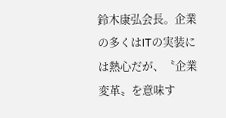鈴木康弘会長。企業の多くはITの実装には熱心だが、〝企業変革〟を意味す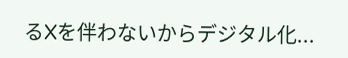るXを伴わないからデジタル化...